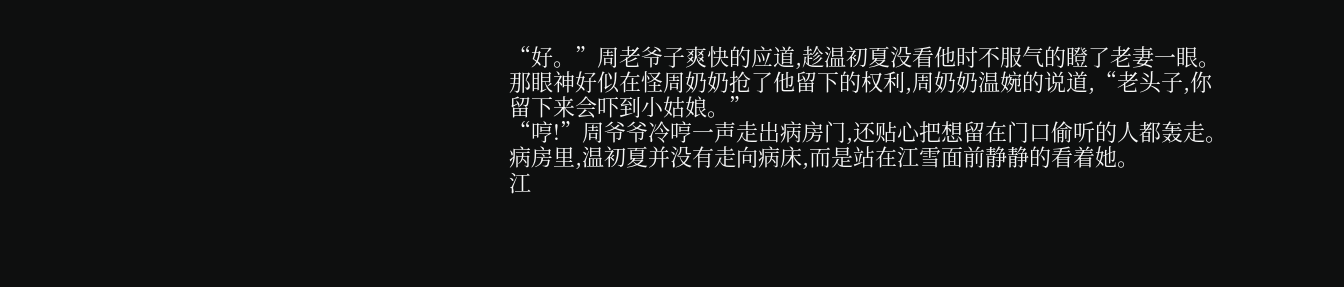“好。”周老爷子爽快的应道,趁温初夏没看他时不服气的瞪了老妻一眼。
那眼神好似在怪周奶奶抢了他留下的权利,周奶奶温婉的说道,“老头子,你留下来会吓到小姑娘。”
“哼!”周爷爷冷哼一声走出病房门,还贴心把想留在门口偷听的人都轰走。
病房里,温初夏并没有走向病床,而是站在江雪面前静静的看着她。
江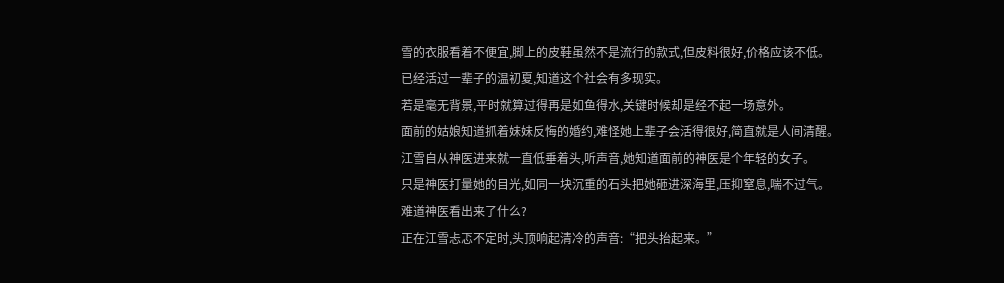雪的衣服看着不便宜,脚上的皮鞋虽然不是流行的款式,但皮料很好,价格应该不低。
已经活过一辈子的温初夏,知道这个社会有多现实。
若是毫无背景,平时就算过得再是如鱼得水,关键时候却是经不起一场意外。
面前的姑娘知道抓着妹妹反悔的婚约,难怪她上辈子会活得很好,简直就是人间清醒。
江雪自从神医进来就一直低垂着头,听声音,她知道面前的神医是个年轻的女子。
只是神医打量她的目光,如同一块沉重的石头把她砸进深海里,压抑窒息,喘不过气。
难道神医看出来了什么?
正在江雪忐忑不定时,头顶响起清冷的声音:“把头抬起来。”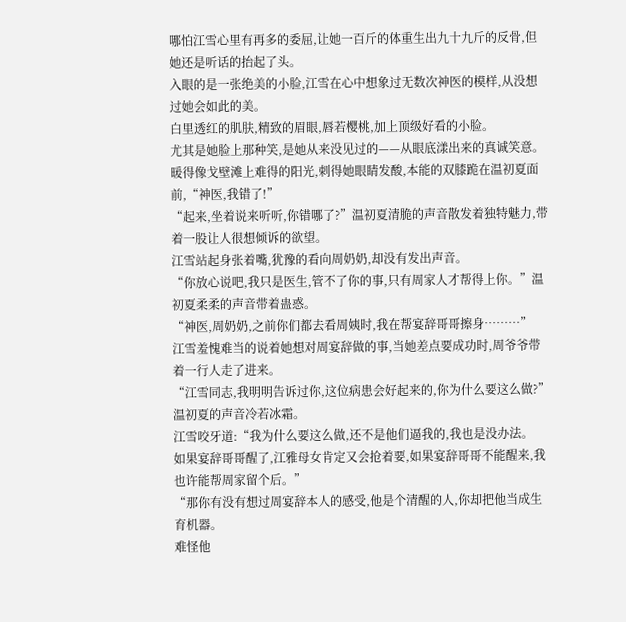哪怕江雪心里有再多的委屈,让她一百斤的体重生出九十九斤的反骨,但她还是听话的抬起了头。
入眼的是一张绝美的小脸,江雪在心中想象过无数次神医的模样,从没想过她会如此的美。
白里透红的肌肤,精致的眉眼,唇若樱桃,加上顶级好看的小脸。
尤其是她脸上那种笑,是她从来没见过的——从眼底漾出来的真诚笑意。
暖得像戈壁滩上难得的阳光,刺得她眼睛发酸,本能的双膝跪在温初夏面前,“神医,我错了!”
“起来,坐着说来听听,你错哪了?”温初夏清脆的声音散发着独特魅力,带着一股让人很想倾诉的欲望。
江雪站起身张着嘴,犹豫的看向周奶奶,却没有发出声音。
“你放心说吧,我只是医生,管不了你的事,只有周家人才帮得上你。”温初夏柔柔的声音带着蛊惑。
“神医,周奶奶,之前你们都去看周姨时,我在帮宴辞哥哥擦身………”
江雪羞愧难当的说着她想对周宴辞做的事,当她差点要成功时,周爷爷带着一行人走了进来。
“江雪同志,我明明告诉过你,这位病患会好起来的,你为什么要这么做?”温初夏的声音冷若冰霜。
江雪咬牙道:“我为什么要这么做,还不是他们逼我的,我也是没办法。
如果宴辞哥哥醒了,江雅母女肯定又会抢着要,如果宴辞哥哥不能醒来,我也许能帮周家留个后。”
“那你有没有想过周宴辞本人的感受,他是个清醒的人,你却把他当成生育机器。
难怪他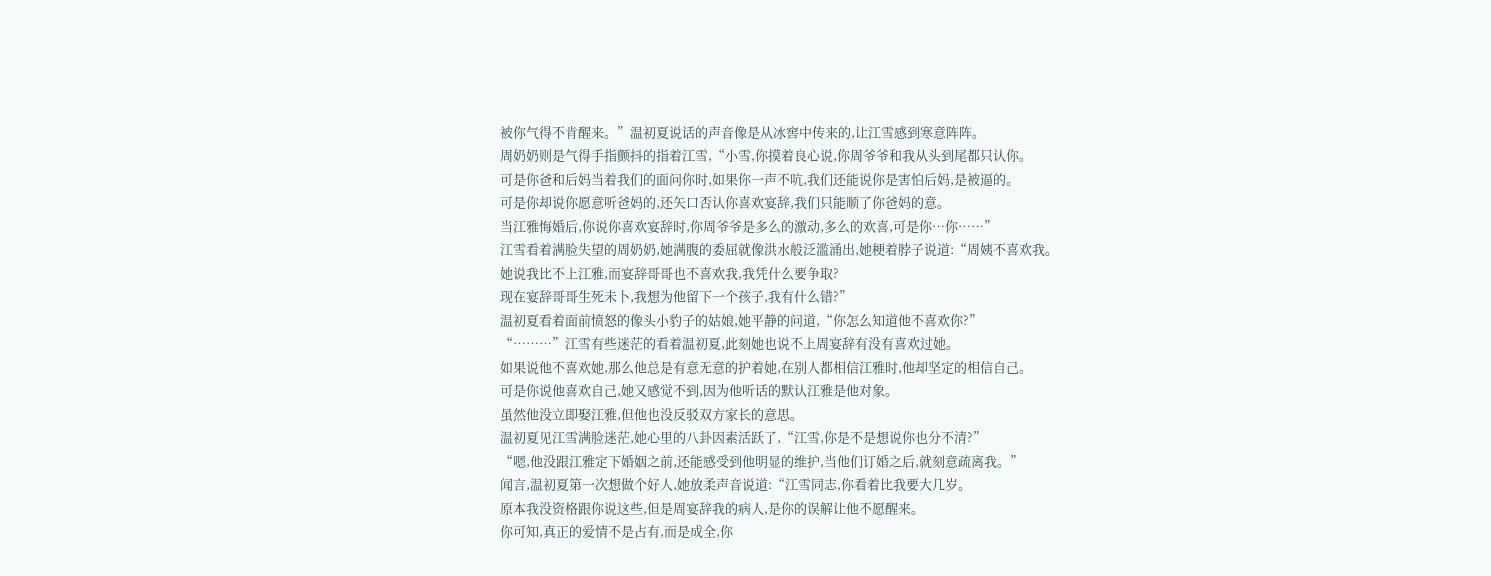被你气得不肯醒来。”温初夏说话的声音像是从冰窖中传来的,让江雪感到寒意阵阵。
周奶奶则是气得手指颤抖的指着江雪,“小雪,你摸着良心说,你周爷爷和我从头到尾都只认你。
可是你爸和后妈当着我们的面问你时,如果你一声不吭,我们还能说你是害怕后妈,是被逼的。
可是你却说你愿意听爸妈的,还矢口否认你喜欢宴辞,我们只能顺了你爸妈的意。
当江雅悔婚后,你说你喜欢宴辞时,你周爷爷是多么的激动,多么的欢喜,可是你…你……”
江雪看着满脸失望的周奶奶,她满腹的委屈就像洪水般泛滥涌出,她梗着脖子说道:“周姨不喜欢我。
她说我比不上江雅,而宴辞哥哥也不喜欢我,我凭什么要争取?
现在宴辞哥哥生死未卜,我想为他留下一个孩子,我有什么错?”
温初夏看着面前愤怒的像头小豹子的姑娘,她平静的问道,“你怎么知道他不喜欢你?”
“………”江雪有些迷茫的看着温初夏,此刻她也说不上周宴辞有没有喜欢过她。
如果说他不喜欢她,那么他总是有意无意的护着她,在别人都相信江雅时,他却坚定的相信自己。
可是你说他喜欢自己,她又感觉不到,因为他听话的默认江雅是他对象。
虽然他没立即娶江雅,但他也没反驳双方家长的意思。
温初夏见江雪满脸迷茫,她心里的八卦因素活跃了,“江雪,你是不是想说你也分不清?”
“嗯,他没跟江雅定下婚姻之前,还能感受到他明显的维护,当他们订婚之后,就刻意疏离我。”
闻言,温初夏第一次想做个好人,她放柔声音说道:“江雪同志,你看着比我要大几岁。
原本我没资格跟你说这些,但是周宴辞我的病人,是你的误解让他不愿醒来。
你可知,真正的爱情不是占有,而是成全,你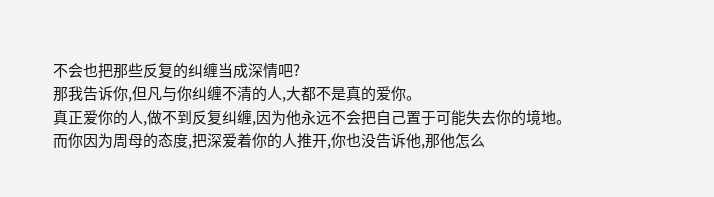不会也把那些反复的纠缠当成深情吧?
那我告诉你,但凡与你纠缠不清的人,大都不是真的爱你。
真正爱你的人,做不到反复纠缠,因为他永远不会把自己置于可能失去你的境地。
而你因为周母的态度,把深爱着你的人推开,你也没告诉他,那他怎么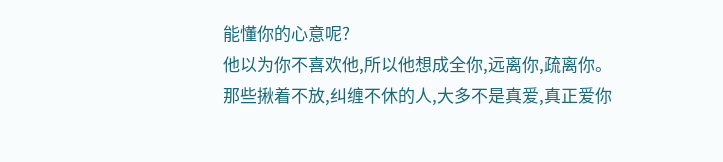能懂你的心意呢?
他以为你不喜欢他,所以他想成全你,远离你,疏离你。
那些揪着不放,纠缠不休的人,大多不是真爱,真正爱你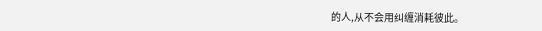的人,从不会用纠缠消耗彼此。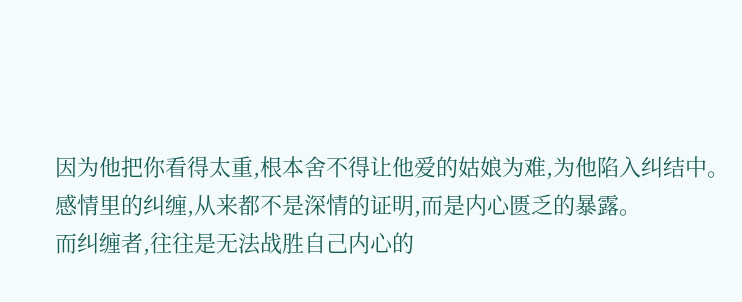因为他把你看得太重,根本舍不得让他爱的姑娘为难,为他陷入纠结中。
感情里的纠缠,从来都不是深情的证明,而是内心匮乏的暴露。
而纠缠者,往往是无法战胜自己内心的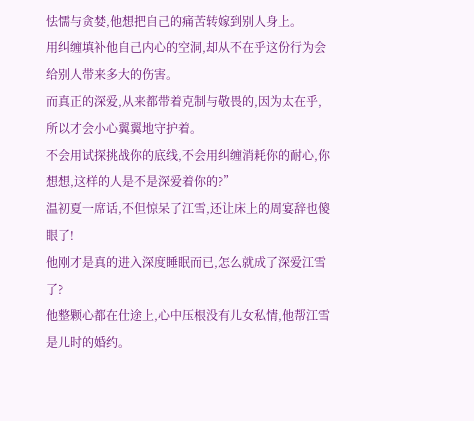怯懦与贪婪,他想把自己的痛苦转嫁到别人身上。
用纠缠填补他自己内心的空洞,却从不在乎这份行为会给别人带来多大的伤害。
而真正的深爱,从来都带着克制与敬畏的,因为太在乎,所以才会小心翼翼地守护着。
不会用试探挑战你的底线,不会用纠缠消耗你的耐心,你想想,这样的人是不是深爱着你的?”
温初夏一席话,不但惊呆了江雪,还让床上的周宴辞也傻眼了!
他刚才是真的进入深度睡眠而已,怎么就成了深爱江雪了?
他整颗心都在仕途上,心中压根没有儿女私情,他帮江雪是儿时的婚约。